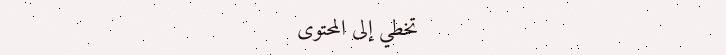تخطي إلى المحتوى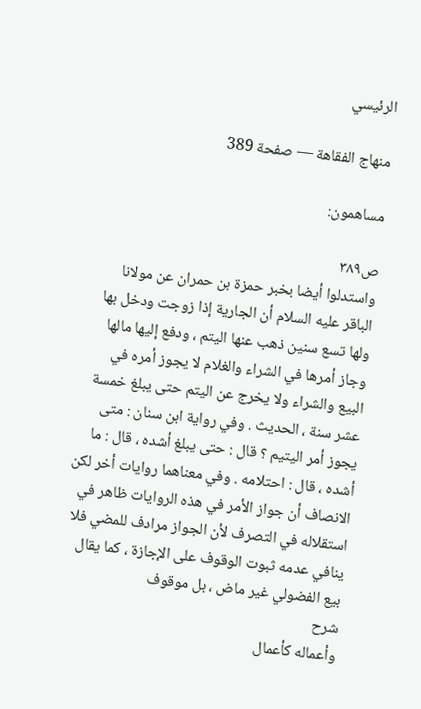الرئيسي

منهاج الفقاهة — صفحة 389

مساهمون:

ص٣٨٩
واستدلوا أيضا بخبر حمزة بن حمران عن مولانا الباقر عليه السلام أن الجارية إذا زوجت ودخل بها ولها تسع سنين ذهب عنها اليتم ، ودفع إليها مالها وجاز أمرها في الشراء والغلام لا يجوز أمره في البيع والشراء ولا يخرج عن اليتم حتى يبلغ خمسة عشر سنة ، الحديث . وفي رواية ابن سنان : متى يجوز أمر اليتيم ؟ قال : حتى يبلغ أشده ، قال : ما أشده ، قال : احتلامه . وفي معناهما روايات أخر لكن الانصاف أن جواز الأمر في هذه الروايات ظاهر في استقلاله في التصرف لأن الجواز مرادف للمضي فلا ينافي عدمه ثبوت الوقوف على الإجازة ، كما يقال بيع الفضولي غير ماض ، بل موقوف
شرح
وأعماله كأعمال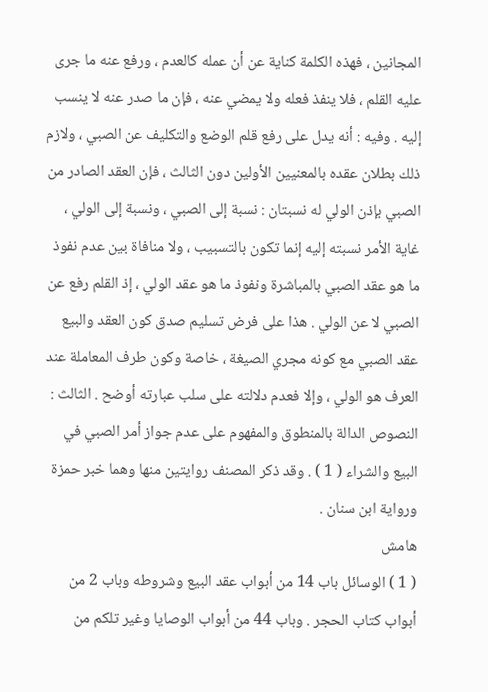المجانين ، فهذه الكلمة كناية عن أن عمله كالعدم ، ورفع عنه ما جرى عليه القلم ، فلا ينفذ فعله ولا يمضي عنه ، فإن ما صدر عنه لا ينسب إليه . وفيه : أنه يدل على رفع قلم الوضع والتكليف عن الصبي ، ولازم ذلك بطلان عقده بالمعنيين الأولين دون الثالث ، فإن العقد الصادر من الصبي بإذن الولي له نسبتان : نسبة إلى الصبي ، ونسبة إلى الولي ، غاية الأمر نسبته إليه إنما تكون بالتسبيب ، ولا منافاة بين عدم نفوذ ما هو عقد الصبي بالمباشرة ونفوذ ما هو عقد الولي ، إذ القلم رفع عن الصبي لا عن الولي . هذا على فرض تسليم صدق كون العقد والبيع عقد الصبي مع كونه مجري الصيغة ، خاصة وكون طرف المعاملة عند العرف هو الولي ، وإلا فعدم دلالته على سلب عبارته أوضح . الثالث : النصوص الدالة بالمنطوق والمفهوم على عدم جواز أمر الصبي في البيع والشراء ( 1 ) . وقد ذكر المصنف روايتين منها وهما خبر حمزة ورواية ابن سنان .
هامش
( 1 ) الوسائل باب 14 من أبواب عقد البيع وشروطه وباب 2 من أبواب كتاب الحجر . وباب 44 من أبواب الوصايا وغير تلكم من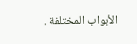الأبواب المختلفة .